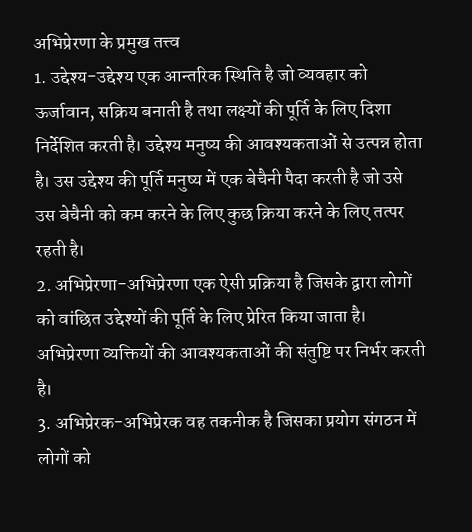अभिप्रेरणा के प्रमुख तत्त्व
1. उद्देश्य-उद्देश्य एक आन्तरिक स्थिति है जो व्यवहार को ऊर्जावान, सक्रिय बनाती है तथा लक्ष्यों की पूर्ति के लिए दिशा निर्देशित करती है। उद्देश्य मनुष्य की आवश्यकताओं से उत्पन्न होता है। उस उद्देश्य की पूर्ति मनुष्य में एक बेचैनी पैदा करती है जो उसे उस बेचैनी को कम करने के लिए कुछ क्रिया करने के लिए तत्पर रहती है।
2. अभिप्रेरणा-अभिप्रेरणा एक ऐसी प्रक्रिया है जिसके द्वारा लोगों को वांछित उद्देश्यों की पूर्ति के लिए प्रेरित किया जाता है। अभिप्रेरणा व्यक्तियों की आवश्यकताओं की संतुष्टि पर निर्भर करती है।
3. अभिप्रेरक-अभिप्रेरक वह तकनीक है जिसका प्रयोग संगठन में लोगों को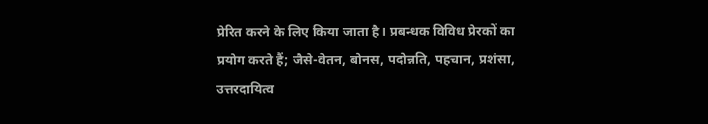प्रेरित करने के लिए किया जाता है। प्रबन्धक विविध प्रेरकों का प्रयोग करते हैं; जैसे-वेतन, बोनस, पदोन्नति, पहचान, प्रशंसा, उत्तरदायित्व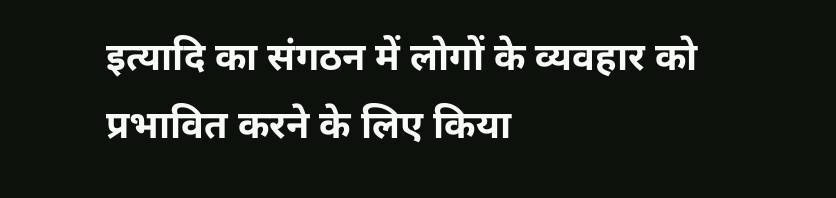इत्यादि का संगठन में लोगों के व्यवहार को प्रभावित करने के लिए किया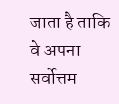जाता है ताकि वे अपना सर्वोत्तम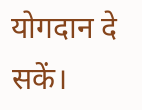योगदान दे सकें।